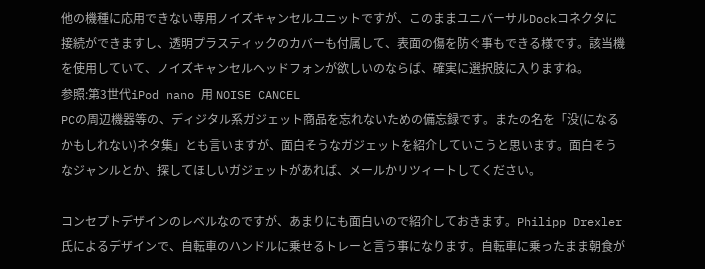他の機種に応用できない専用ノイズキャンセルユニットですが、このままユニバーサルDockコネクタに接続ができますし、透明プラスティックのカバーも付属して、表面の傷を防ぐ事もできる様です。該当機を使用していて、ノイズキャンセルヘッドフォンが欲しいのならば、確実に選択肢に入りますね。
参照:第3世代iPod nano 用 NOISE CANCEL
PCの周辺機器等の、ディジタル系ガジェット商品を忘れないための備忘録です。またの名を「没(になるかもしれない)ネタ集」とも言いますが、面白そうなガジェットを紹介していこうと思います。面白そうなジャンルとか、探してほしいガジェットがあれば、メールかリツィートしてください。

コンセプトデザインのレベルなのですが、あまりにも面白いので紹介しておきます。Philipp Drexler 氏によるデザインで、自転車のハンドルに乗せるトレーと言う事になります。自転車に乗ったまま朝食が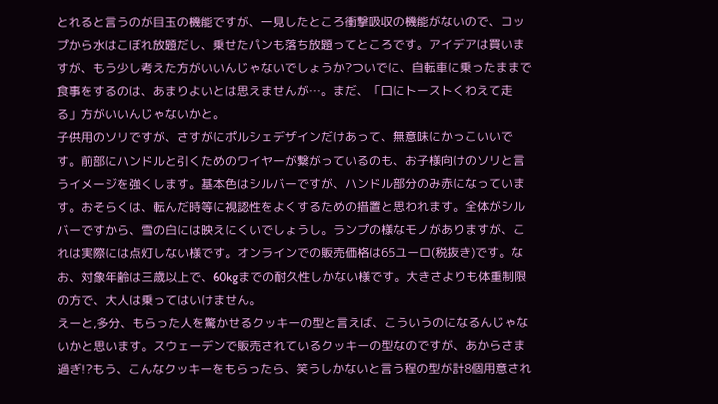とれると言うのが目玉の機能ですが、一見したところ衝撃吸収の機能がないので、コップから水はこぼれ放題だし、乗せたパンも落ち放題ってところです。アイデアは買いますが、もう少し考えた方がいいんじゃないでしょうか?ついでに、自転車に乗ったままで食事をするのは、あまりよいとは思えませんが…。まだ、「口にトーストくわえて走る」方がいいんじゃないかと。
子供用のソリですが、さすがにポルシェデザインだけあって、無意味にかっこいいです。前部にハンドルと引くためのワイヤーが繋がっているのも、お子様向けのソリと言うイメージを強くします。基本色はシルバーですが、ハンドル部分のみ赤になっています。おそらくは、転んだ時等に視認性をよくするための措置と思われます。全体がシルバーですから、雪の白には映えにくいでしょうし。ランプの様なモノがありますが、これは実際には点灯しない様です。オンラインでの販売価格は65ユーロ(税抜き)です。なお、対象年齢は三歳以上で、60kgまでの耐久性しかない様です。大きさよりも体重制限の方で、大人は乗ってはいけません。
えーと,多分、もらった人を驚かせるクッキーの型と言えば、こういうのになるんじゃないかと思います。スウェーデンで販売されているクッキーの型なのですが、あからさま過ぎ!?もう、こんなクッキーをもらったら、笑うしかないと言う程の型が計8個用意され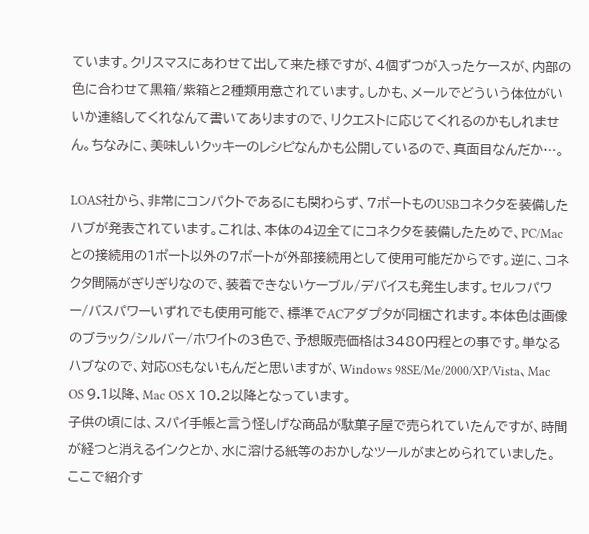ています。クリスマスにあわせて出して来た様ですが、4個ずつが入ったケースが、内部の色に合わせて黒箱/紫箱と2種類用意されています。しかも、メールでどういう体位がいいか連絡してくれなんて書いてありますので、リクエストに応じてくれるのかもしれません。ちなみに、美味しいクッキーのレシピなんかも公開しているので、真面目なんだか…。

LOAS社から、非常にコンパクトであるにも関わらず、7ポートものUSBコネクタを装備したハブが発表されています。これは、本体の4辺全てにコネクタを装備したためで、PC/Macとの接続用の1ポート以外の7ポートが外部接続用として使用可能だからです。逆に、コネクタ間隔がぎりぎりなので、装着できないケーブル/デバイスも発生します。セルフパワー/バスパワーいずれでも使用可能で、標準でACアダプタが同梱されます。本体色は画像のブラック/シルバー/ホワイトの3色で、予想販売価格は3480円程との事です。単なるハブなので、対応OSもないもんだと思いますが、Windows 98SE/Me/2000/XP/Vista、Mac OS 9.1以降、Mac OS X 10.2以降となっています。
子供の頃には、スパイ手帳と言う怪しげな商品が駄菓子屋で売られていたんですが、時間が経つと消えるインクとか、水に溶ける紙等のおかしなツールがまとめられていました。ここで紹介す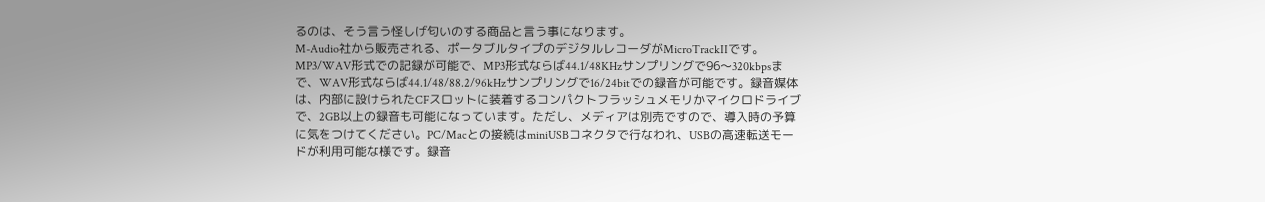るのは、そう言う怪しげ匂いのする商品と言う事になります。
M-Audio社から販売される、ポータブルタイプのデジタルレコーダがMicroTrackIIです。MP3/WAV形式での記録が可能で、MP3形式ならば44.1/48KHzサンプリングで96〜320kbpsまで、WAV形式ならば44.1/48/88.2/96kHzサンプリングで16/24bitでの録音が可能です。録音媒体は、内部に設けられたCFスロットに装着するコンパクトフラッシュメモリかマイクロドライブで、2GB以上の録音も可能になっています。ただし、メディアは別売ですので、導入時の予算に気をつけてください。PC/Macとの接続はminiUSBコネクタで行なわれ、USBの高速転送モードが利用可能な様です。録音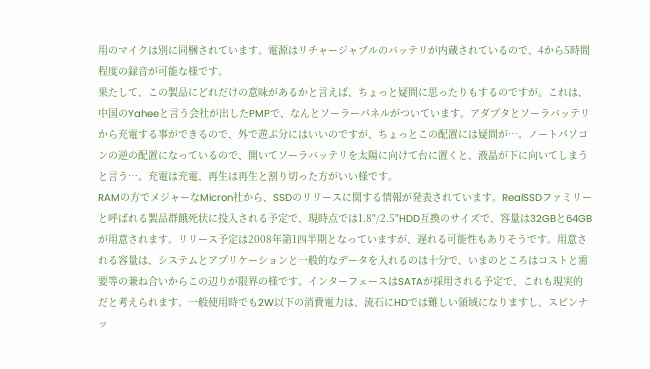用のマイクは別に同梱されています。電源はリチャージャブルのバッテリが内蔵されているので、4から5時間程度の録音が可能な様です。
果たして、この製品にどれだけの意味があるかと言えば、ちょっと疑問に思ったりもするのですが。これは、中国のYaheeと言う会社が出したPMPで、なんとソーラーパネルがついています。アダプタとソーラバッテリから充電する事ができるので、外で遊ぶ分にはいいのですが、ちょっとこの配置には疑問が…。ノートパソコンの逆の配置になっているので、開いてソーラバッテリを太陽に向けて台に置くと、液晶が下に向いてしまうと言う…。充電は充電、再生は再生と割り切った方がいい様です。
RAMの方でメジャーなMicron社から、SSDのリリースに関する情報が発表されています。RealSSDファミリーと呼ばれる製品群餓死状に投入される予定で、現時点では1.8"/2.5"HDD互換のサイズで、容量は32GBと64GBが用意されます。リリース予定は2008年第1四半期となっていますが、遅れる可能性もありそうです。用意される容量は、システムとアプリケーションと一般的なデータを入れるのは十分で、いまのところはコストと需要等の兼ね合いからこの辺りが限界の様です。インターフェースはSATAが採用される予定で、これも現実的だと考えられます。一般使用時でも2W以下の消費電力は、流石にHDでは難しい領域になりますし、スピンナッ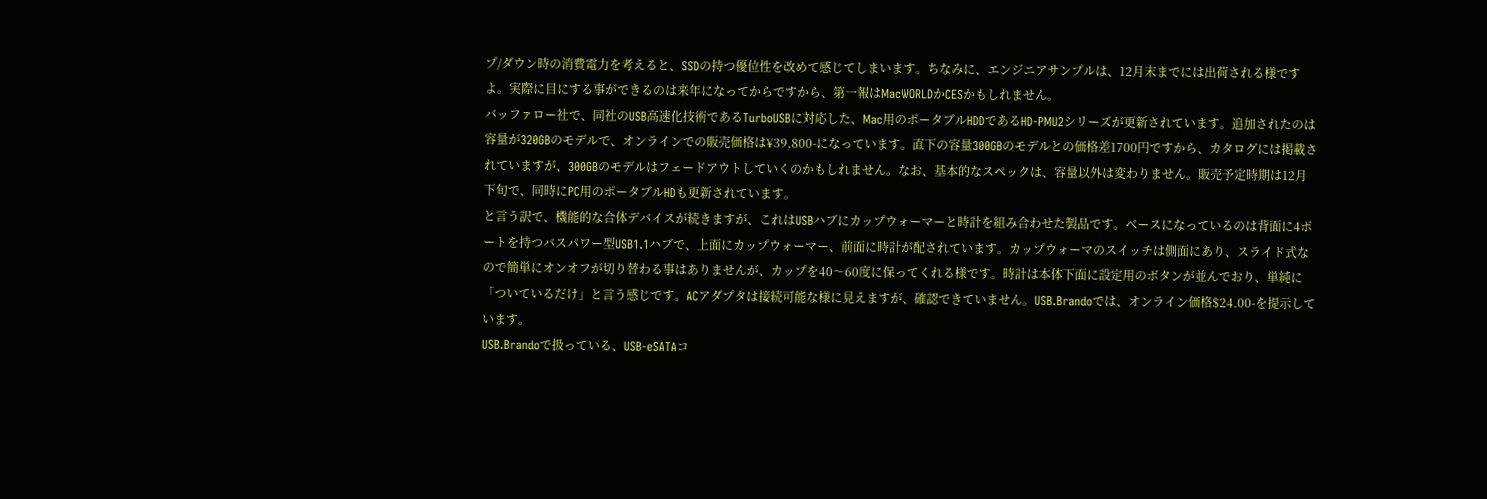プ/ダウン時の消費電力を考えると、SSDの持つ優位性を改めて感じてしまいます。ちなみに、エンジニアサンプルは、12月末までには出荷される様ですよ。実際に目にする事ができるのは来年になってからですから、第一報はMacWORLDかCESかもしれません。
バッファロー社で、同社のUSB高速化技術であるTurboUSBに対応した、Mac用のポータブルHDDであるHD-PMU2シリーズが更新されています。追加されたのは容量が320GBのモデルで、オンラインでの販売価格は¥39,800-になっています。直下の容量300GBのモデルとの価格差1700円ですから、カタログには掲載されていますが、300GBのモデルはフェードアウトしていくのかもしれません。なお、基本的なスペックは、容量以外は変わりません。販売予定時期は12月下旬で、同時にPC用のポータブルHDも更新されています。
と言う訳で、機能的な合体デバイスが続きますが、これはUSBハブにカップウォーマーと時計を組み合わせた製品です。ベースになっているのは背面に4ポートを持つバスパワー型USB1.1ハブで、上面にカップウォーマー、前面に時計が配されています。カップウォーマのスイッチは側面にあり、スライド式なので簡単にオンオフが切り替わる事はありませんが、カップを40〜60度に保ってくれる様です。時計は本体下面に設定用のボタンが並んでおり、単純に「ついているだけ」と言う感じです。ACアダプタは接続可能な様に見えますが、確認できていません。USB.Brandoでは、オンライン価格$24.00-を提示しています。
USB.Brandoで扱っている、USB-eSATAコ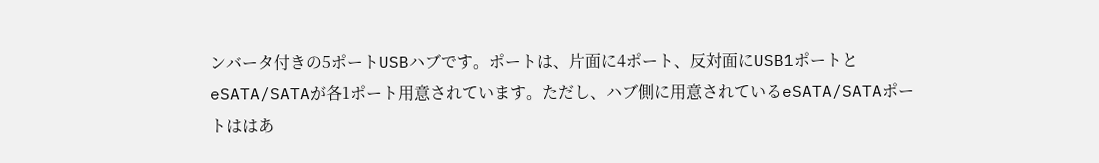ンバータ付きの5ポートUSBハブです。ポートは、片面に4ポート、反対面にUSB1ポートとeSATA/SATAが各1ポート用意されています。ただし、ハブ側に用意されているeSATA/SATAポートははあ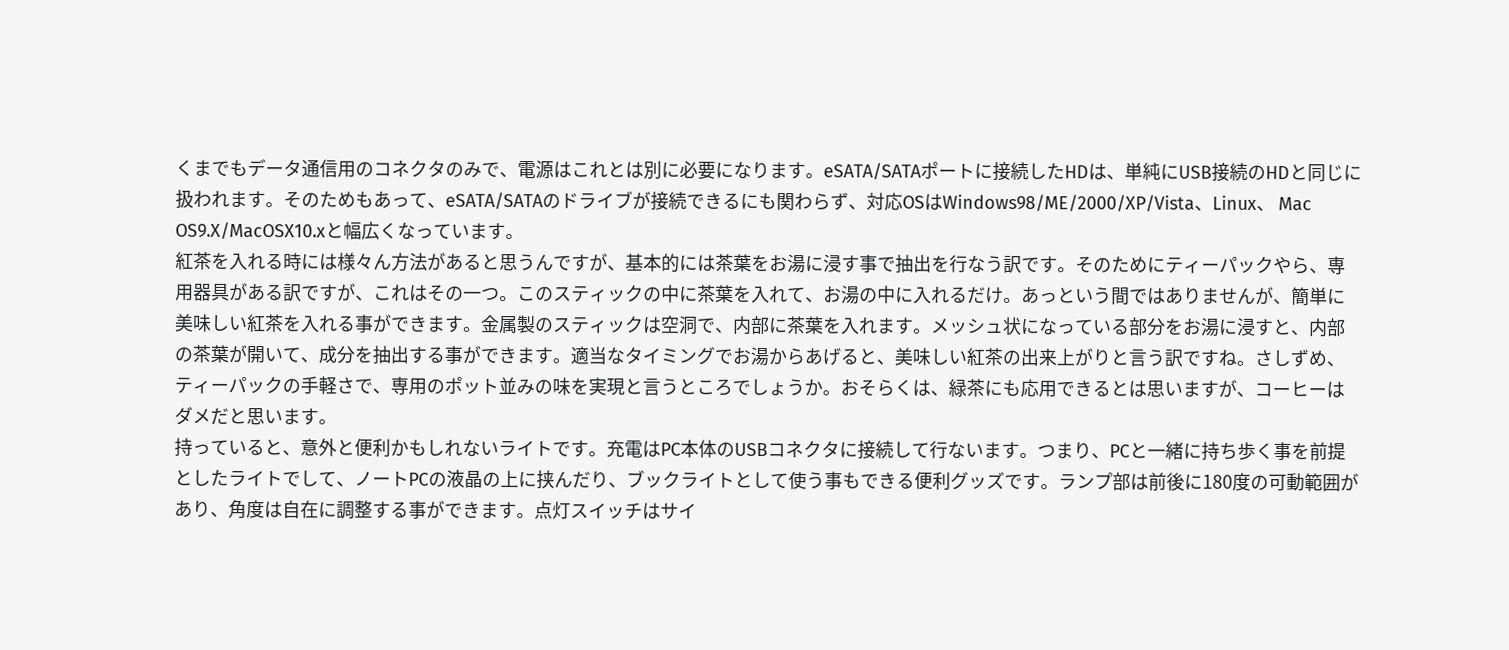くまでもデータ通信用のコネクタのみで、電源はこれとは別に必要になります。eSATA/SATAポートに接続したHDは、単純にUSB接続のHDと同じに扱われます。そのためもあって、eSATA/SATAのドライブが接続できるにも関わらず、対応OSはWindows98/ME/2000/XP/Vista、Linux、 Mac OS9.X/MacOSX10.xと幅広くなっています。
紅茶を入れる時には様々ん方法があると思うんですが、基本的には茶葉をお湯に浸す事で抽出を行なう訳です。そのためにティーパックやら、専用器具がある訳ですが、これはその一つ。このスティックの中に茶葉を入れて、お湯の中に入れるだけ。あっという間ではありませんが、簡単に美味しい紅茶を入れる事ができます。金属製のスティックは空洞で、内部に茶葉を入れます。メッシュ状になっている部分をお湯に浸すと、内部の茶葉が開いて、成分を抽出する事ができます。適当なタイミングでお湯からあげると、美味しい紅茶の出来上がりと言う訳ですね。さしずめ、ティーパックの手軽さで、専用のポット並みの味を実現と言うところでしょうか。おそらくは、緑茶にも応用できるとは思いますが、コーヒーはダメだと思います。
持っていると、意外と便利かもしれないライトです。充電はPC本体のUSBコネクタに接続して行ないます。つまり、PCと一緒に持ち歩く事を前提としたライトでして、ノートPCの液晶の上に挟んだり、ブックライトとして使う事もできる便利グッズです。ランプ部は前後に180度の可動範囲があり、角度は自在に調整する事ができます。点灯スイッチはサイ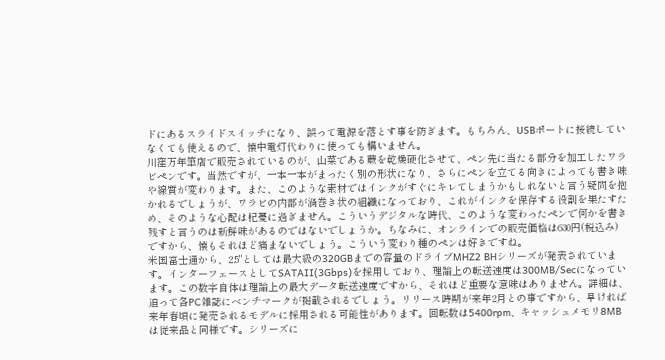ドにあるスライドスイッチになり、誤って電源を落とす事を防ぎます。もちろん、USBポートに接続していなくても使えるので、懐中電灯代わりに使っても構いません。
川窪万年筆店で販売されているのが、山菜である蕨を乾燥硬化させて、ペン先に当たる部分を加工したワラビペンです。当然ですが、一本一本がまったく別の形状になり、さらにペンを立てる向きによっても書き味や線質が変わります。また、このような素材ではインクがすぐにキレてしまうかもしれないと言う疑問を抱かれるでしょうが、ワラビの内部が渦巻き状の組織になっており、これがインクを保存する役割を果たすため、そのような心配は杞憂に過ぎません。こういうデジタルな時代、このような変わったペンで何かを書き残すと言うのは新鮮味があるのではないでしょうか。ちなみに、オンラインでの販売価格は630円(税込み)ですから、懐もそれほど痛まないでしょう。こういう変わり種のペンは好きですね。
米国富士通から、2.5"としては最大級の320GBまでの容量のドライブMHZ2 BHシリーズが発表されています。インターフェースとしてSATAII(3Gbps)を採用しており、理論上の転送速度は300MB/Secになっています。この数字自体は理論上の最大データ転送速度ですから、それほど重要な意味はありません。詳細は、追って各PC雑誌にベンチマークが掲載されるでしょう。リリース時期が来年2月との事ですから、早ければ来年春頃に発売されるモデルに採用される可能性があります。回転数は5400rpm、キャッシュメモリ8MBは従来品と同様です。シリーズに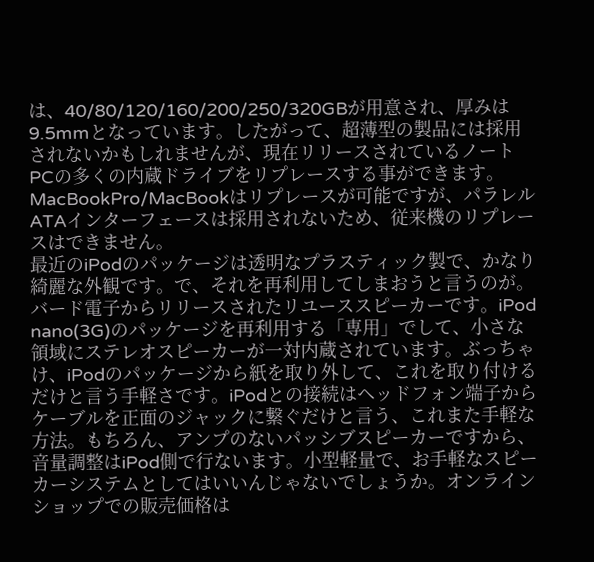は、40/80/120/160/200/250/320GBが用意され、厚みは9.5mmとなっています。したがって、超薄型の製品には採用されないかもしれませんが、現在リリースされているノートPCの多くの内蔵ドライブをリプレースする事ができます。MacBookPro/MacBookはリプレースが可能ですが、パラレルATAインターフェースは採用されないため、従来機のリプレースはできません。
最近のiPodのパッケージは透明なプラスティック製で、かなり綺麗な外観です。で、それを再利用してしまおうと言うのが。バード電子からリリースされたリユーススピーカーです。iPod nano(3G)のパッケージを再利用する「専用」でして、小さな領域にステレオスピーカーが一対内蔵されています。ぶっちゃけ、iPodのパッケージから紙を取り外して、これを取り付けるだけと言う手軽さです。iPodとの接続はヘッドフォン端子からケーブルを正面のジャックに繋ぐだけと言う、これまた手軽な方法。もちろん、アンプのないパッシブスピーカーですから、音量調整はiPod側で行ないます。小型軽量で、お手軽なスピーカーシステムとしてはいいんじゃないでしょうか。オンラインショップでの販売価格は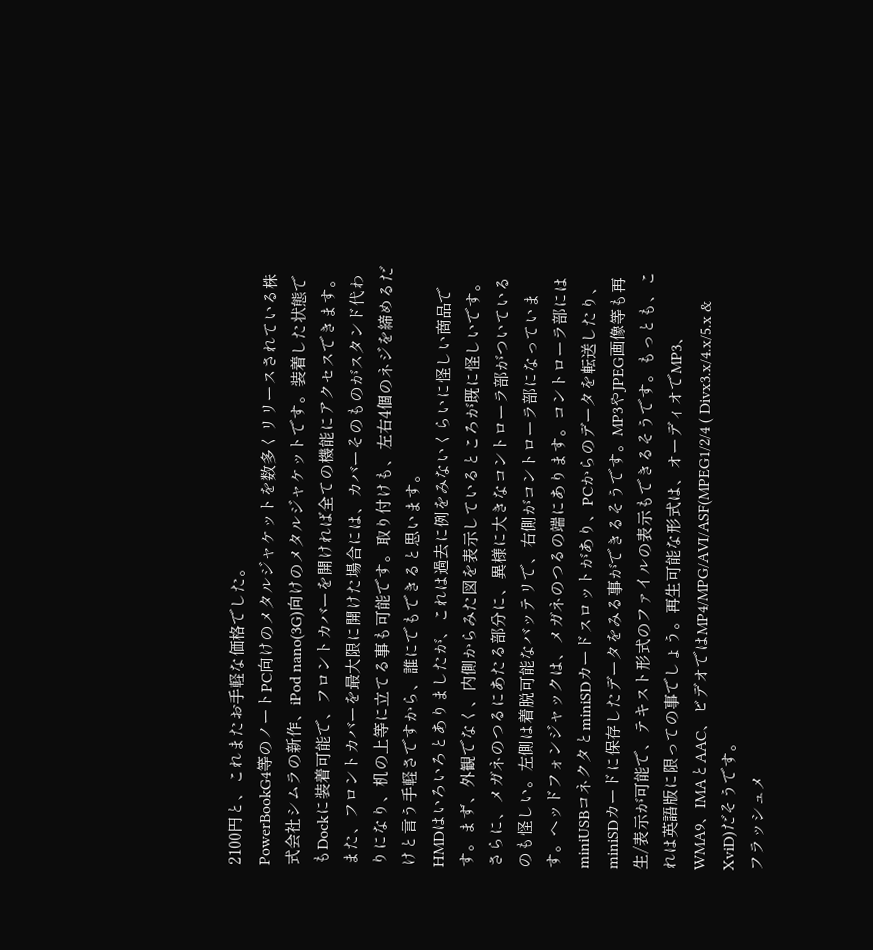2100円と、これまたお手軽な価格でした。
PowerBookG4等のノートPC向けのメタルジャケットを数多くリリースされている株式会社シムラの新作、iPod nano(3G)向けのメタルジャケットです。装着した状態でもDockに装着可能で、フロントカバーを開ければ全ての機能にアクセスできます。また、フロントカバーを最大限に開けた場合には、カバーそのものがスタンド代わりになり、机の上等に立てる事も可能です。取り付けも、左右4個のネジを締めるだけと言う手軽さですから、誰にでもできると思います。
HMDはいろいろとありましたが、これは過去に例をみないくらいに怪しい商品です。まず、外観でなく、内側からみた図を表示しているところが既に怪しいです。さらに、メガネのつるにあたる部分に、異様に大きなコントローラ部がついているのも怪しい。左側は着脱可能なバッテリで、右側がコントローラ部になっています。ヘッドフォンジャックは、メガネのつるの端にあります。コントローラ部にはminiUSBコネクタとminiSDカードスロットがあり、PCからのデータを転送したり、miniSDカードに保存したデータをみる事ができるそうです。MP3やJPEG画像等も再生/表示が可能で、テキスト形式のファイルの表示もできるそうです。もっとも、これは英語版に限っての事でしょう。再生可能な形式は、オーディオでMP3、WMA9、IMAとAAC、ビデオではMP4/MPG/AVI/ASF(MPEG1/2/4 ( Divx3.x/4.x/5.x & XviD)だそうです。
フラッシュメ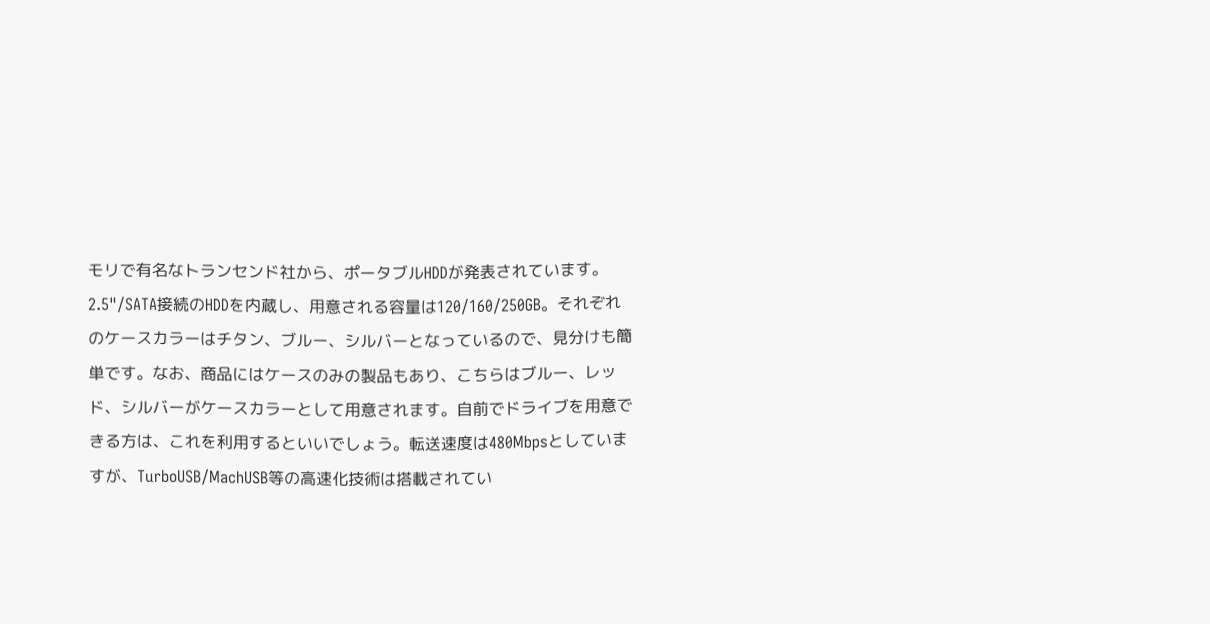モリで有名なトランセンド社から、ポータブルHDDが発表されています。2.5"/SATA接続のHDDを内蔵し、用意される容量は120/160/250GB。それぞれのケースカラーはチタン、ブルー、シルバーとなっているので、見分けも簡単です。なお、商品にはケースのみの製品もあり、こちらはブルー、レッド、シルバーがケースカラーとして用意されます。自前でドライブを用意できる方は、これを利用するといいでしょう。転送速度は480Mbpsとしていますが、TurboUSB/MachUSB等の高速化技術は搭載されてい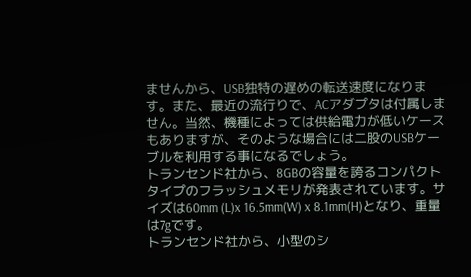ませんから、USB独特の遅めの転送速度になります。また、最近の流行りで、ACアダプタは付属しません。当然、機種によっては供給電力が低いケースもありますが、そのような場合には二股のUSBケーブルを利用する事になるでしょう。
トランセンド社から、8GBの容量を誇るコンパクトタイプのフラッシュメモリが発表されています。サイズは60mm (L)x 16.5mm(W) x 8.1mm(H)となり、重量は7gです。
トランセンド社から、小型のシ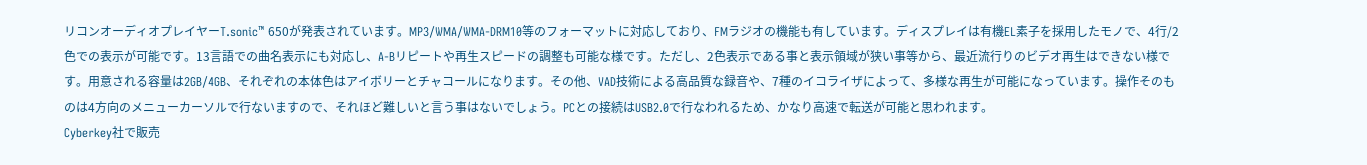リコンオーディオプレイヤーT.sonic™ 650が発表されています。MP3/WMA/WMA-DRM10等のフォーマットに対応しており、FMラジオの機能も有しています。ディスプレイは有機EL素子を採用したモノで、4行/2色での表示が可能です。13言語での曲名表示にも対応し、A-Bリピートや再生スピードの調整も可能な様です。ただし、2色表示である事と表示領域が狭い事等から、最近流行りのビデオ再生はできない様です。用意される容量は2GB/4GB、それぞれの本体色はアイボリーとチャコールになります。その他、VAD技術による高品質な録音や、7種のイコライザによって、多様な再生が可能になっています。操作そのものは4方向のメニューカーソルで行ないますので、それほど難しいと言う事はないでしょう。PCとの接続はUSB2.0で行なわれるため、かなり高速で転送が可能と思われます。
Cyberkey社で販売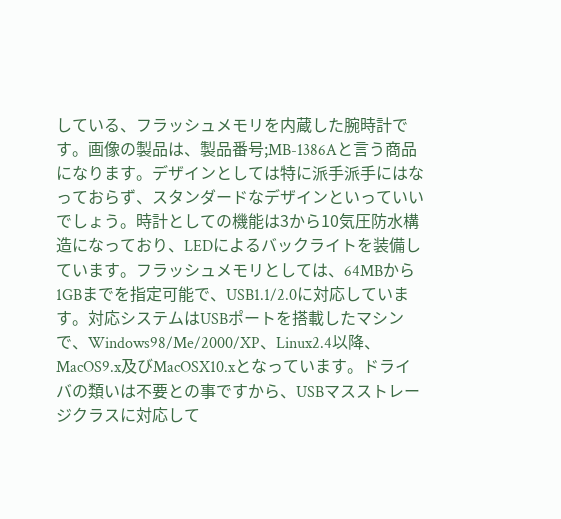している、フラッシュメモリを内蔵した腕時計です。画像の製品は、製品番号;MB-1386Aと言う商品になります。デザインとしては特に派手派手にはなっておらず、スタンダードなデザインといっていいでしょう。時計としての機能は3から10気圧防水構造になっており、LEDによるバックライトを装備しています。フラッシュメモリとしては、64MBから1GBまでを指定可能で、USB1.1/2.0に対応しています。対応システムはUSBポートを搭載したマシンで、Windows98/Me/2000/XP、Linux2.4以降、MacOS9.x及びMacOSX10.xとなっています。ドライバの類いは不要との事ですから、USBマスストレージクラスに対応して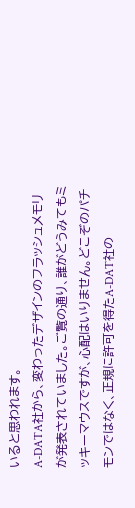いると思われます。
A-DATA社から、変わったデザインのフラッシュメモリが発表されていました。ご覧の通り、誰がどうみてもミッキーマウスですが、心配はいりません。どこぞのパチモンではなく、正規に許可を得たA-DAT社の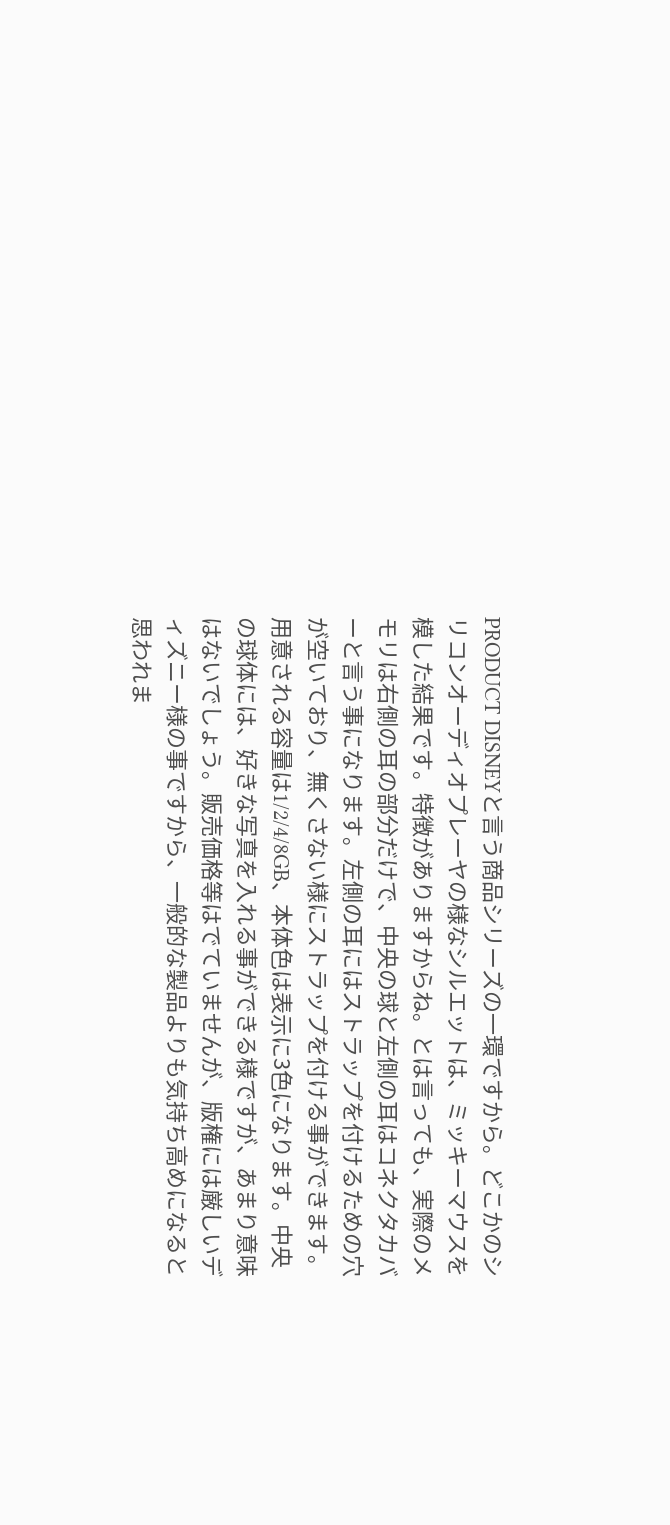PRODUCT DISNEYと言う商品シリーズの一環ですから。どこかのシリコンオーディオプレーヤの様なシルエットは、ミッキーマウスを模した結果です。特徴がありますからね。とは言っても、実際のメモリは右側の耳の部分だけで、中央の球と左側の耳はコネクタカバーと言う事になります。左側の耳にはストラップを付けるための穴が空いており、無くさない様にストラップを付ける事ができます。用意される容量は1/2/4/8GB、本体色は表示に3色になります。中央の球体には、好きな写真を入れる事ができる様ですが、あまり意味はないでしょう。販売価格等はでていませんが、版権には厳しいディズニー様の事ですから、一般的な製品よりも気持ち高めになると思われま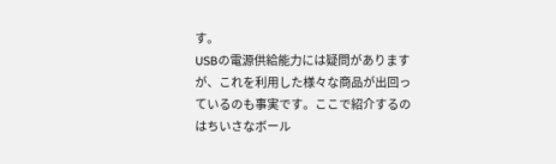す。
USBの電源供給能力には疑問がありますが、これを利用した様々な商品が出回っているのも事実です。ここで紹介するのはちいさなボール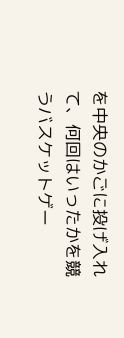を中央のかごに投げ入れて、何回はいったかを競うバスケットゲー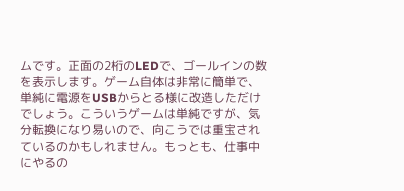ムです。正面の2桁のLEDで、ゴールインの数を表示します。ゲーム自体は非常に簡単で、単純に電源をUSBからとる様に改造しただけでしょう。こういうゲームは単純ですが、気分転換になり易いので、向こうでは重宝されているのかもしれません。もっとも、仕事中にやるの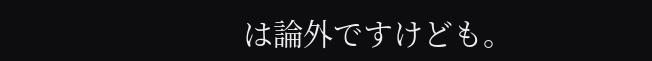は論外ですけども。